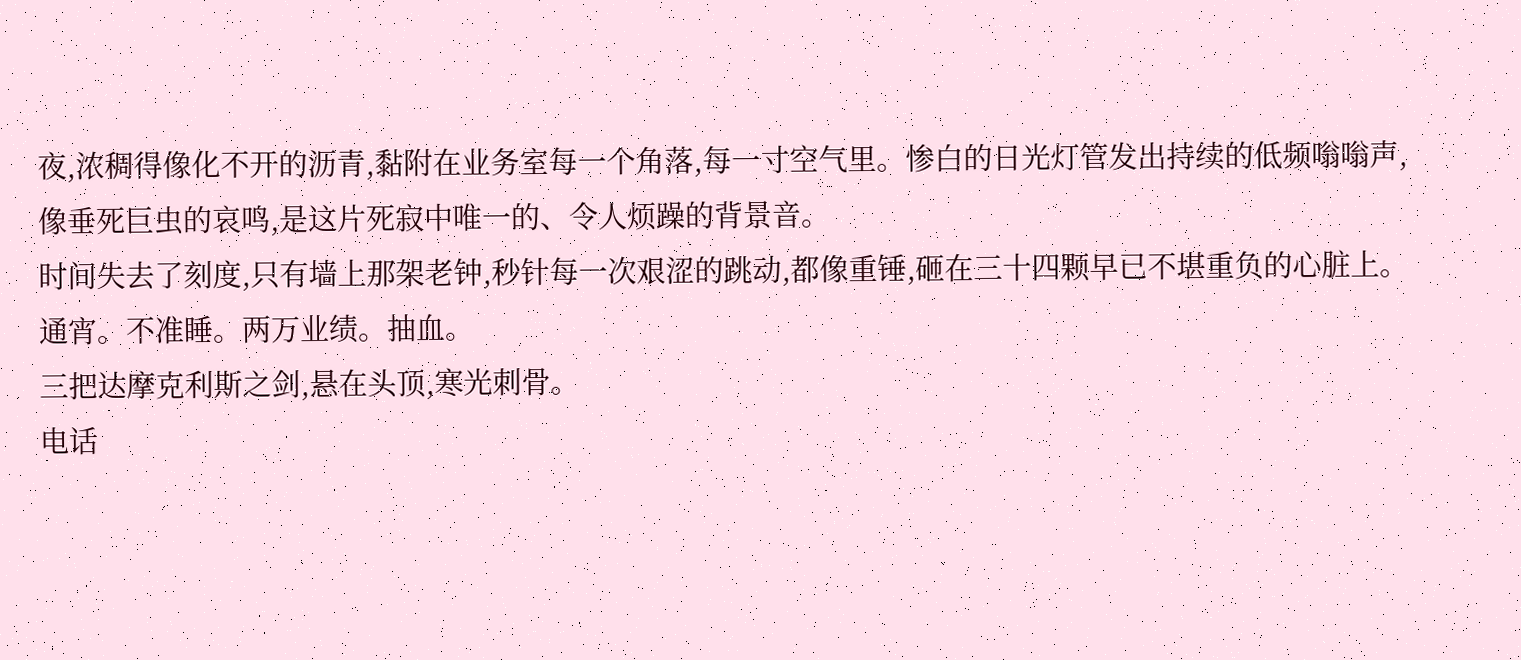夜,浓稠得像化不开的沥青,黏附在业务室每一个角落,每一寸空气里。惨白的日光灯管发出持续的低频嗡嗡声,像垂死巨虫的哀鸣,是这片死寂中唯一的、令人烦躁的背景音。
时间失去了刻度,只有墙上那架老钟,秒针每一次艰涩的跳动,都像重锤,砸在三十四颗早已不堪重负的心脏上。
通宵。不准睡。两万业绩。抽血。
三把达摩克利斯之剑,悬在头顶,寒光刺骨。
电话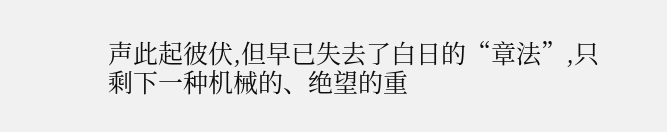声此起彼伏,但早已失去了白日的“章法”,只剩下一种机械的、绝望的重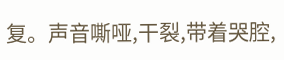复。声音嘶哑,干裂,带着哭腔,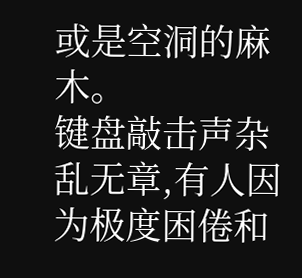或是空洞的麻木。
键盘敲击声杂乱无章,有人因为极度困倦和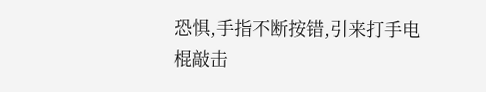恐惧,手指不断按错,引来打手电棍敲击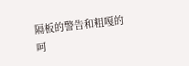隔板的警告和粗嘎的呵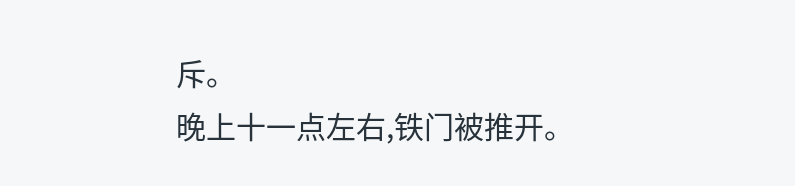斥。
晚上十一点左右,铁门被推开。